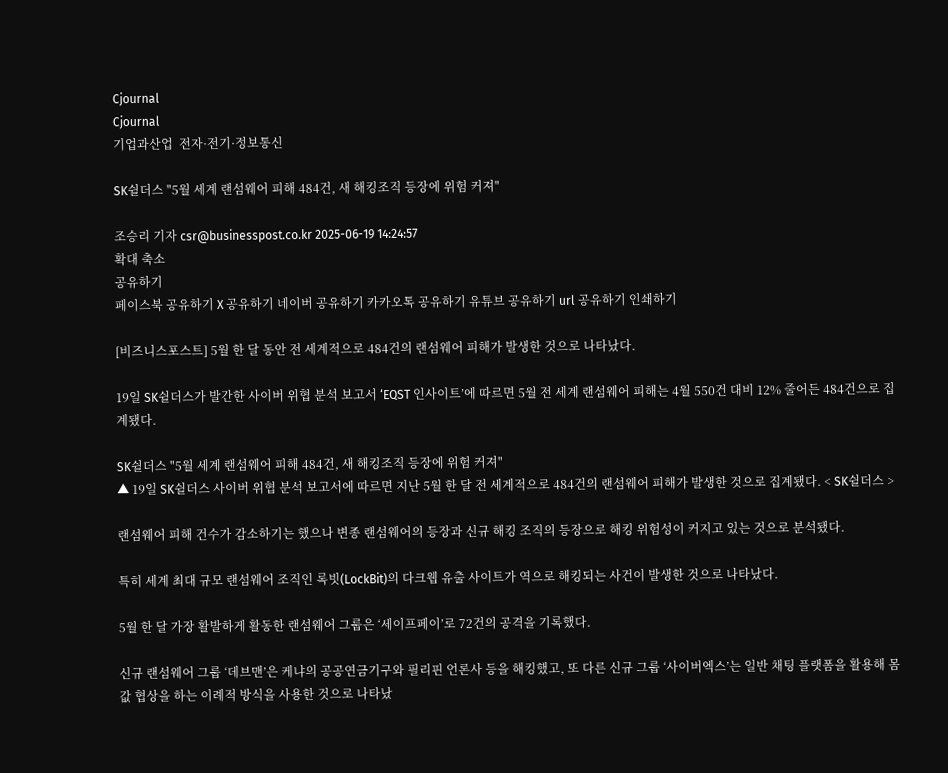Cjournal
Cjournal
기업과산업  전자·전기·정보통신

SK쉴더스 "5월 세계 랜섬웨어 피해 484건, 새 해킹조직 등장에 위험 커져"

조승리 기자 csr@businesspost.co.kr 2025-06-19 14:24:57
확대 축소
공유하기
페이스북 공유하기 X 공유하기 네이버 공유하기 카카오톡 공유하기 유튜브 공유하기 url 공유하기 인쇄하기

[비즈니스포스트] 5월 한 달 동안 전 세계적으로 484건의 랜섬웨어 피해가 발생한 것으로 나타났다.

19일 SK쉴더스가 발간한 사이버 위협 분석 보고서 ‘EQST 인사이트’에 따르면 5월 전 세계 랜섬웨어 피해는 4월 550건 대비 12% 줄어든 484건으로 집계됐다.

SK쉴더스 "5월 세계 랜섬웨어 피해 484건, 새 해킹조직 등장에 위험 커져"
▲ 19일 SK쉴더스 사이버 위협 분석 보고서에 따르면 지난 5월 한 달 전 세계적으로 484건의 랜섬웨어 피해가 발생한 것으로 집계됐다. < SK쉴더스 >

랜섬웨어 피해 건수가 감소하기는 했으나 변종 랜섬웨어의 등장과 신규 해킹 조직의 등장으로 해킹 위험성이 커지고 있는 것으로 분석됐다.

특히 세계 최대 규모 랜섬웨어 조직인 록빗(LockBit)의 다크웹 유출 사이트가 역으로 해킹되는 사건이 발생한 것으로 나타났다.

5월 한 달 가장 활발하게 활동한 랜섬웨어 그룹은 ‘세이프페이’로 72건의 공격을 기록했다.

신규 랜섬웨어 그룹 ‘데브맨’은 케냐의 공공연금기구와 필리핀 언론사 등을 해킹했고, 또 다른 신규 그룹 ‘사이버엑스’는 일반 채팅 플랫폼을 활용해 몸값 협상을 하는 이례적 방식을 사용한 것으로 나타났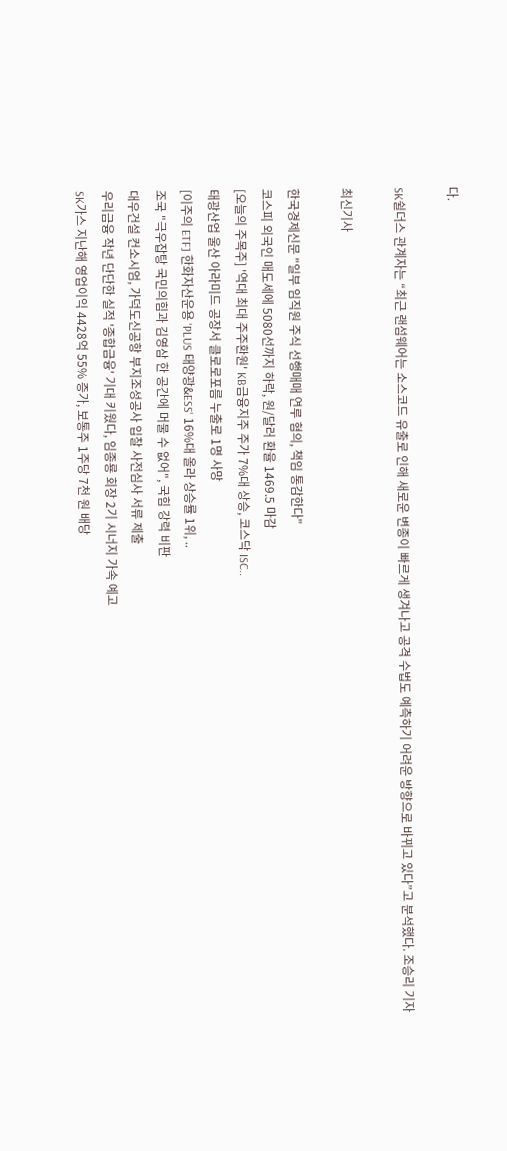다.

SK쉴더스 관계자는 “최근 랜섬웨어는 소스코드 유출로 인해 새로운 변종이 빠르게 생겨나고 공격 수법도 예측하기 어려운 방향으로 바뀌고 있다”고 분석했다. 조승리 기자

최신기사

한국경제신문 "일부 임직원 주식 선행매매 연루 혐의, 책임 통감한다"
코스피 외국인 매도세에 5080선까지 하락, 원/달러 환율 1469.5 마감
[오늘의 주목주] '역대 최대 주주환원' KB금융지주 주가 7%대 상승, 코스닥 ISC..
태광산업 울산 아라미드 공장서 클로로포름 누출로 1명 사망
[이주의 ETF] 한화자산운용 'PLUS 태양광&ESS' 16%대 올라 상승률 1위, ..
조국 "극우잡탕 국민의힘과 김영삼 한 공간에 머물 수 없어", 국힘 강력 비판
대우건설 컨소시엄, 가덕도신공항 부지조성공사 입찰 사전심사 서류 제출
우리금융 작년 단단한 실적 '종합금융' 기대 키웠다, 임종룡 회장 2기 시너지 가속 예고
SK가스 지난해 영업이익 4428억 55% 증가, 보통주 1주당 7천 원 배당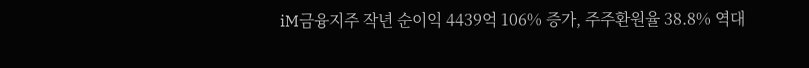iM금융지주 작년 순이익 4439억 106% 증가, 주주환원율 38.8% 역대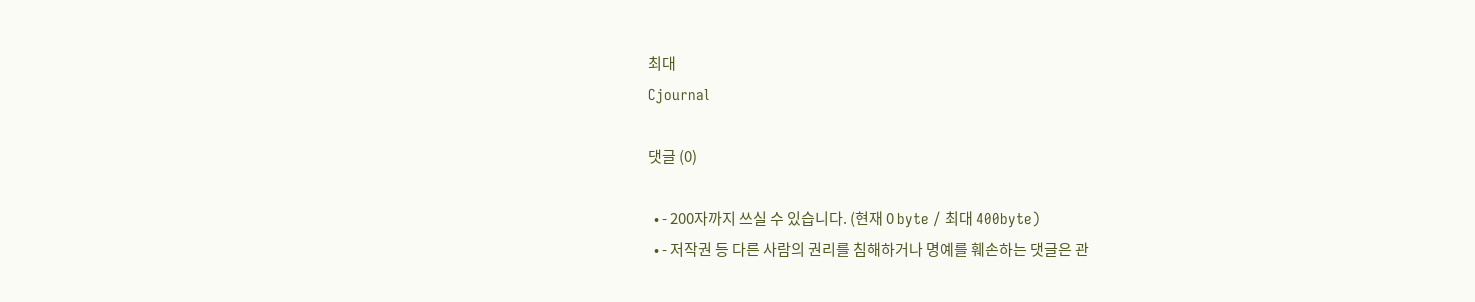최대
Cjournal

댓글 (0)

  • - 200자까지 쓰실 수 있습니다. (현재 0 byte / 최대 400byte)
  • - 저작권 등 다른 사람의 권리를 침해하거나 명예를 훼손하는 댓글은 관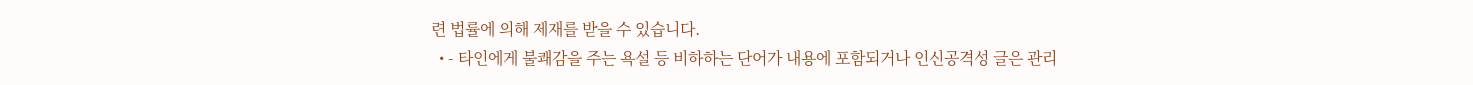련 법률에 의해 제재를 받을 수 있습니다.
  • - 타인에게 불쾌감을 주는 욕설 등 비하하는 단어가 내용에 포함되거나 인신공격성 글은 관리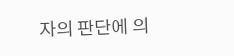자의 판단에 의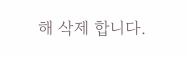해 삭제 합니다.